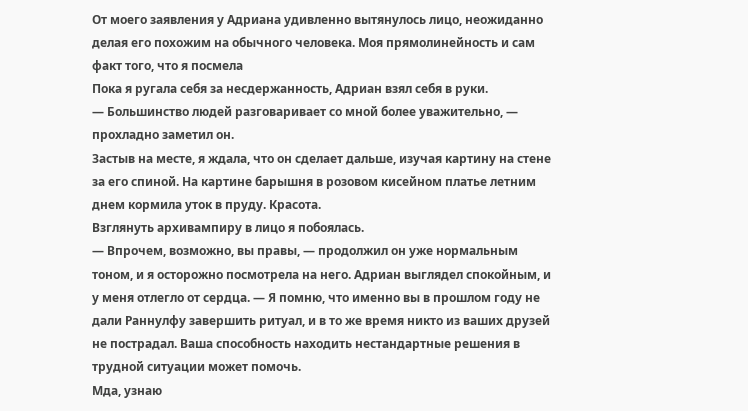От моего заявления у Адриана удивленно вытянулось лицо, неожиданно делая его похожим на обычного человека. Моя прямолинейность и сам факт того, что я посмела
Пока я ругала себя за несдержанность, Адриан взял себя в руки.
— Большинство людей разговаривает со мной более уважительно, — прохладно заметил он.
Застыв на месте, я ждала, что он сделает дальше, изучая картину на стене за его спиной. На картине барышня в розовом кисейном платье летним днем кормила уток в пруду. Красота.
Взглянуть архивампиру в лицо я побоялась.
— Впрочем, возможно, вы правы, — продолжил он уже нормальным тоном, и я осторожно посмотрела на него. Адриан выглядел спокойным, и у меня отлегло от сердца. — Я помню, что именно вы в прошлом году не дали Раннулфу завершить ритуал, и в то же время никто из ваших друзей не пострадал. Ваша способность находить нестандартные решения в трудной ситуации может помочь.
Мда, узнаю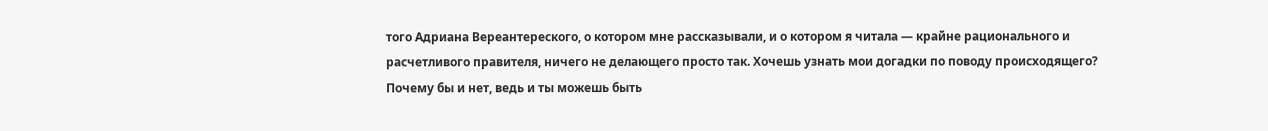того Адриана Вереантереского, о котором мне рассказывали, и о котором я читала — крайне рационального и расчетливого правителя, ничего не делающего просто так. Хочешь узнать мои догадки по поводу происходящего? Почему бы и нет, ведь и ты можешь быть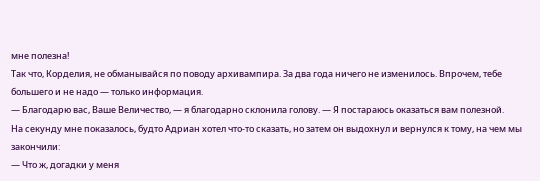мне полезна!
Так что, Корделия, не обманывайся по поводу архивампира. За два года ничего не изменилось. Впрочем, тебе большего и не надо — только информация.
— Благодарю вас, Ваше Величество, — я благодарно склонила голову. — Я постараюсь оказаться вам полезной.
На секунду мне показалось, будто Адриан хотел что-то сказать, но затем он выдохнул и вернулся к тому, на чем мы закончили:
— Что ж, догадки у меня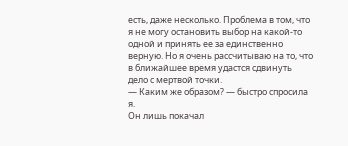есть, даже несколько. Проблема в том, что я не могу остановить выбор на какой-то одной и принять ее за единственно верную. Но я очень рассчитываю на то, что в ближайшее время удастся сдвинуть дело с мертвой точки.
— Каким же образом? — быстро спросила я.
Он лишь покачал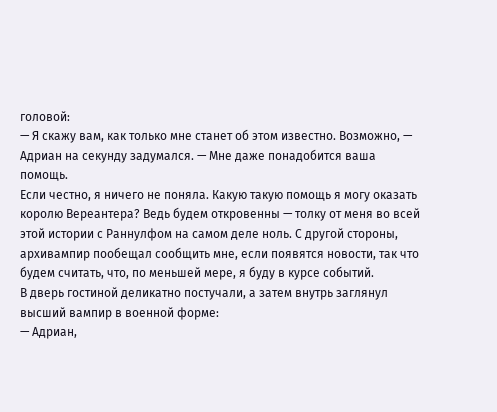головой:
— Я скажу вам, как только мне станет об этом известно. Возможно, — Адриан на секунду задумался. — Мне даже понадобится ваша помощь.
Если честно, я ничего не поняла. Какую такую помощь я могу оказать королю Вереантера? Ведь будем откровенны — толку от меня во всей этой истории с Раннулфом на самом деле ноль. С другой стороны, архивампир пообещал сообщить мне, если появятся новости, так что будем считать, что, по меньшей мере, я буду в курсе событий.
В дверь гостиной деликатно постучали, а затем внутрь заглянул высший вампир в военной форме:
— Адриан,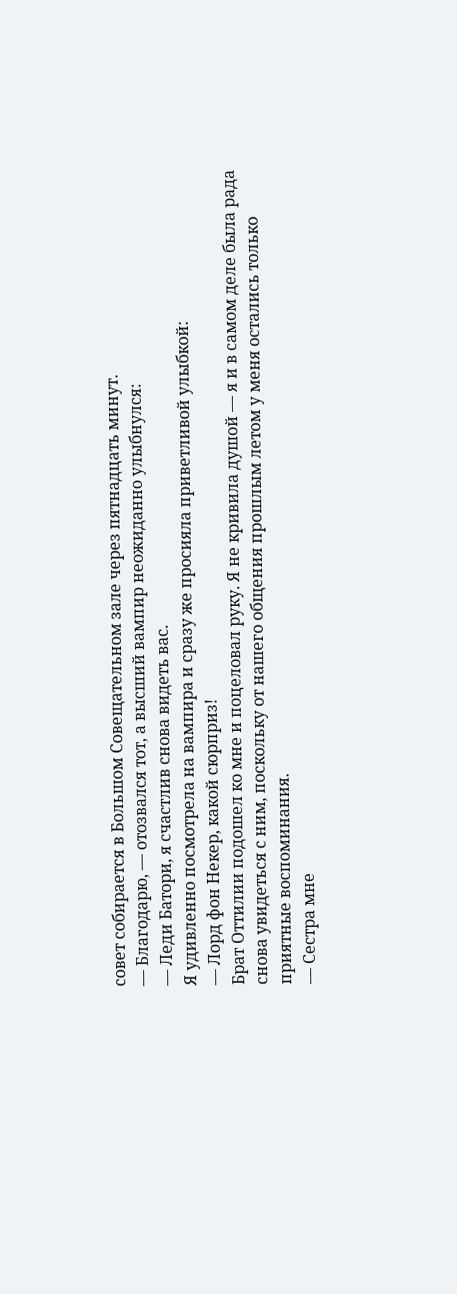совет собирается в Большом Совещательном зале через пятнадцать минут.
— Благодарю, — отозвался тот, а высший вампир неожиданно улыбнулся:
— Леди Батори, я счастлив снова видеть вас.
Я удивленно посмотрела на вампира и сразу же просияла приветливой улыбкой:
— Лорд фон Некер, какой сюрприз!
Брат Оттилии подошел ко мне и поцеловал руку. Я не кривила душой — я и в самом деле была рада снова увидеться с ним, поскольку от нашего общения прошлым летом у меня остались только приятные воспоминания.
— Сестра мне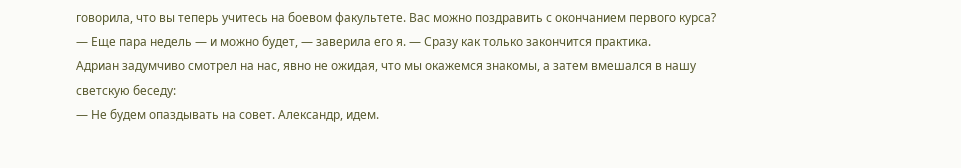говорила, что вы теперь учитесь на боевом факультете. Вас можно поздравить с окончанием первого курса?
— Еще пара недель — и можно будет, — заверила его я. — Сразу как только закончится практика.
Адриан задумчиво смотрел на нас, явно не ожидая, что мы окажемся знакомы, а затем вмешался в нашу светскую беседу:
— Не будем опаздывать на совет. Александр, идем.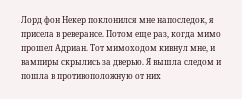Лорд фон Некер поклонился мне напоследок, я присела в реверансе. Потом еще раз, когда мимо прошел Адриан. Тот мимоходом кивнул мне, и вампиры скрылись за дверью. Я вышла следом и пошла в противоположную от них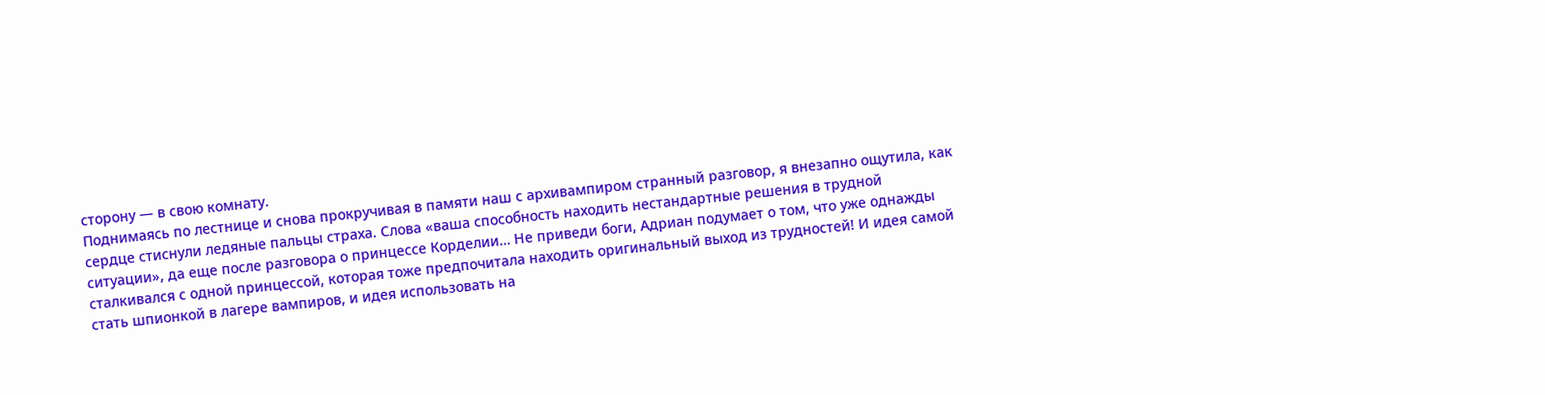сторону — в свою комнату.
Поднимаясь по лестнице и снова прокручивая в памяти наш с архивампиром странный разговор, я внезапно ощутила, как сердце стиснули ледяные пальцы страха. Слова «ваша способность находить нестандартные решения в трудной ситуации», да еще после разговора о принцессе Корделии… Не приведи боги, Адриан подумает о том, что уже однажды сталкивался с одной принцессой, которая тоже предпочитала находить оригинальный выход из трудностей! И идея самой стать шпионкой в лагере вампиров, и идея использовать на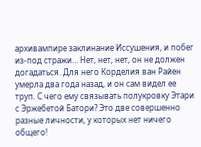архивампире заклинание Иссушения, и побег из-под стражи… Нет, нет, нет, он не должен догадаться. Для него Корделия ван Райен умерла два года назад, и он сам видел ее труп. С чего ему связывать полукровку Этари с Эржебетой Батори? Это две совершенно разные личности, у которых нет ничего общего!